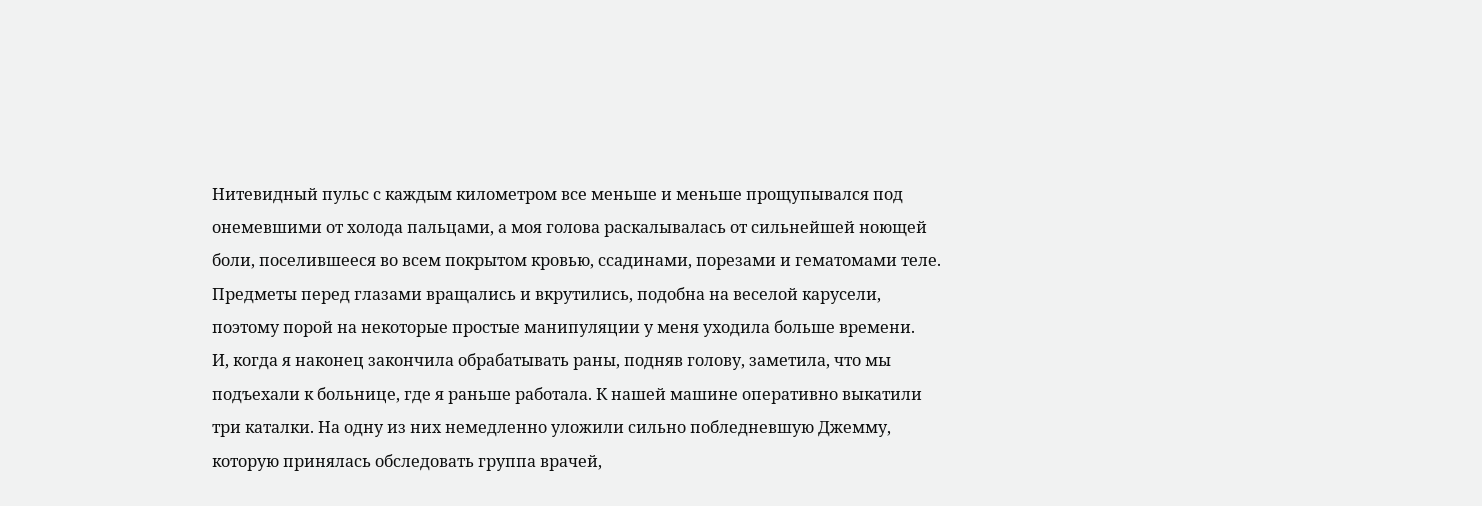Нитевидный пульс с каждым километром все меньше и меньше прощупывался под онемевшими от холода пальцами, а моя голова раскалывалась от сильнейшей ноющей боли, поселившееся во всем покрытом кровью, ссадинами, порезами и гематомами теле. Предметы перед глазами вращались и вкрутились, подобна на веселой карусели, поэтому порой на некоторые простые манипуляции у меня уходила больше времени.
И, когда я наконец закончила обрабатывать раны, подняв голову, заметила, что мы подъехали к больнице, где я раньше работала. К нашей машине оперативно выкатили три каталки. На одну из них немедленно уложили сильно побледневшую Джемму, которую принялась обследовать группа врачей,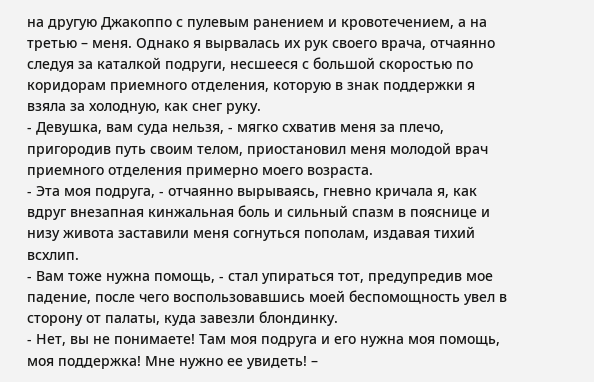на другую Джакоппо с пулевым ранением и кровотечением, а на третью – меня. Однако я вырвалась их рук своего врача, отчаянно следуя за каталкой подруги, несшееся с большой скоростью по коридорам приемного отделения, которую в знак поддержки я взяла за холодную, как снег руку.
- Девушка, вам суда нельзя, - мягко схватив меня за плечо, пригородив путь своим телом, приостановил меня молодой врач приемного отделения примерно моего возраста.
- Эта моя подруга, - отчаянно вырываясь, гневно кричала я, как вдруг внезапная кинжальная боль и сильный спазм в пояснице и низу живота заставили меня согнуться пополам, издавая тихий всхлип.
- Вам тоже нужна помощь, - стал упираться тот, предупредив мое падение, после чего воспользовавшись моей беспомощность увел в сторону от палаты, куда завезли блондинку.
- Нет, вы не понимаете! Там моя подруга и его нужна моя помощь, моя поддержка! Мне нужно ее увидеть! –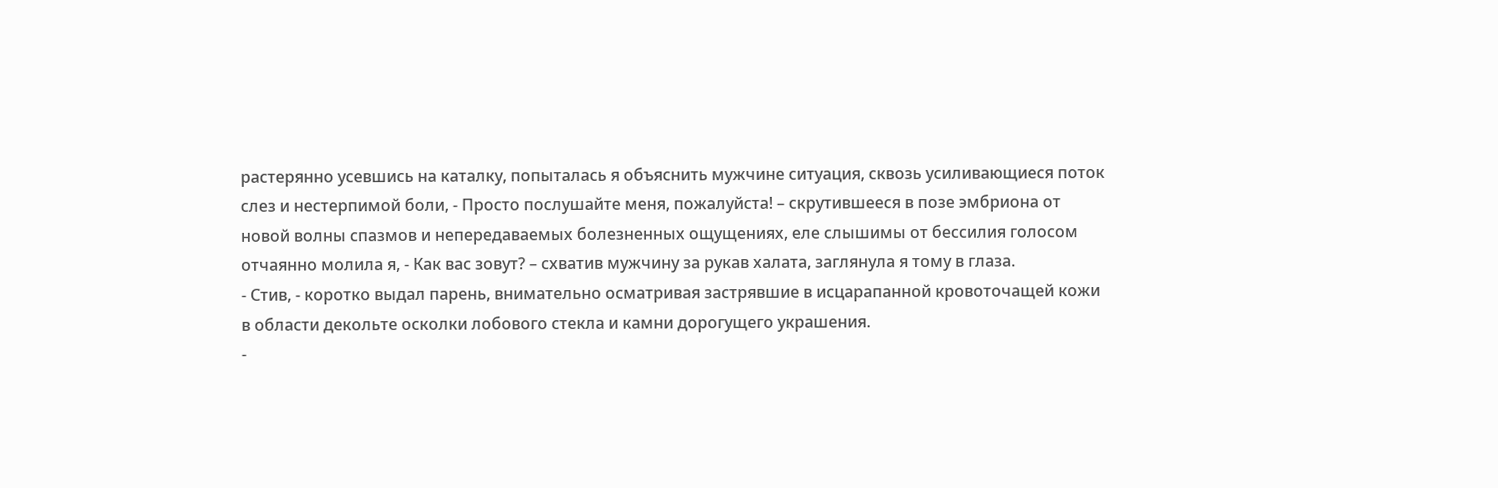растерянно усевшись на каталку, попыталась я объяснить мужчине ситуация, сквозь усиливающиеся поток слез и нестерпимой боли, - Просто послушайте меня, пожалуйста! – скрутившееся в позе эмбриона от новой волны спазмов и непередаваемых болезненных ощущениях, еле слышимы от бессилия голосом отчаянно молила я, - Как вас зовут? – схватив мужчину за рукав халата, заглянула я тому в глаза.
- Стив, - коротко выдал парень, внимательно осматривая застрявшие в исцарапанной кровоточащей кожи в области декольте осколки лобового стекла и камни дорогущего украшения.
-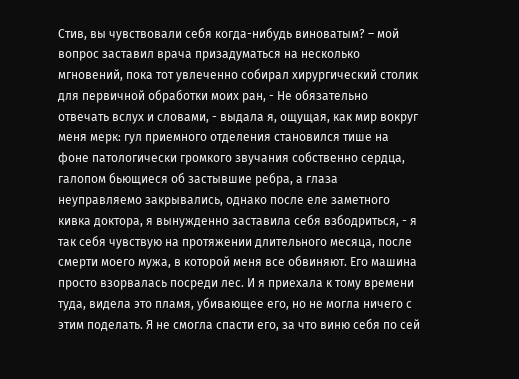Стив, вы чувствовали себя когда-нибудь виноватым? – мой вопрос заставил врача призадуматься на несколько мгновений, пока тот увлеченно собирал хирургический столик для первичной обработки моих ран, - Не обязательно отвечать вслух и словами, - выдала я, ощущая, как мир вокруг меня мерк: гул приемного отделения становился тише на фоне патологически громкого звучания собственно сердца, галопом бьющиеся об застывшие ребра, а глаза неуправляемо закрывались, однако после еле заметного кивка доктора, я вынужденно заставила себя взбодриться, - я так себя чувствую на протяжении длительного месяца, после смерти моего мужа, в которой меня все обвиняют. Его машина просто взорвалась посреди лес. И я приехала к тому времени туда, видела это пламя, убивающее его, но не могла ничего с этим поделать. Я не смогла спасти его, за что виню себя по сей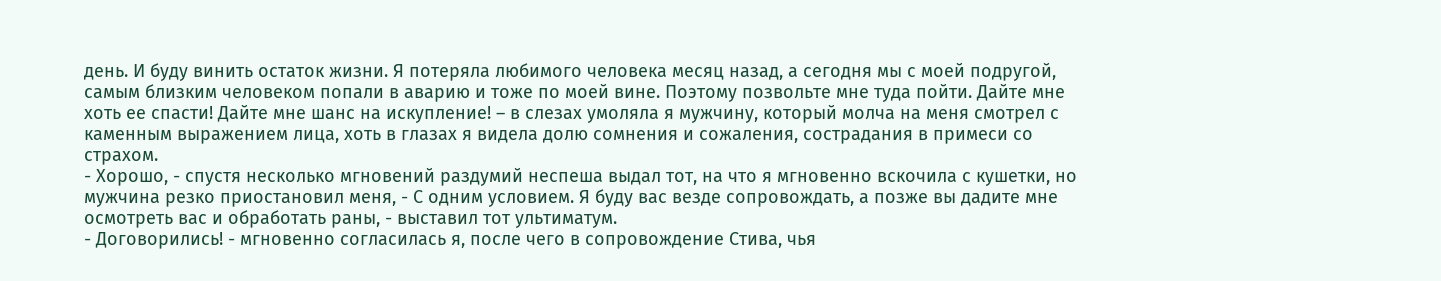день. И буду винить остаток жизни. Я потеряла любимого человека месяц назад, а сегодня мы с моей подругой, самым близким человеком попали в аварию и тоже по моей вине. Поэтому позвольте мне туда пойти. Дайте мне хоть ее спасти! Дайте мне шанс на искупление! – в слезах умоляла я мужчину, который молча на меня смотрел с каменным выражением лица, хоть в глазах я видела долю сомнения и сожаления, сострадания в примеси со страхом.
- Хорошо, - спустя несколько мгновений раздумий неспеша выдал тот, на что я мгновенно вскочила с кушетки, но мужчина резко приостановил меня, - С одним условием. Я буду вас везде сопровождать, а позже вы дадите мне осмотреть вас и обработать раны, - выставил тот ультиматум.
- Договорились! - мгновенно согласилась я, после чего в сопровождение Стива, чья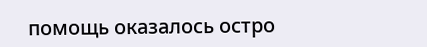помощь оказалось остро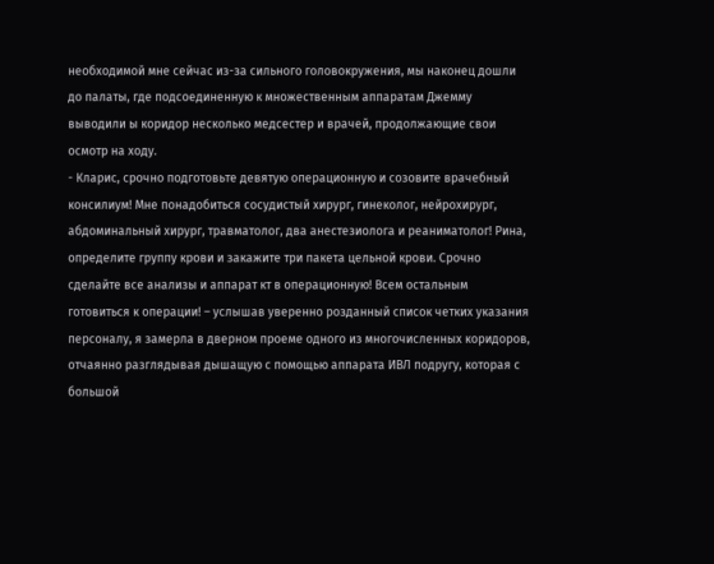необходимой мне сейчас из-за сильного головокружения, мы наконец дошли до палаты, где подсоединенную к множественным аппаратам Джемму выводили ы коридор несколько медсестер и врачей, продолжающие свои осмотр на ходу.
- Кларис, срочно подготовьте девятую операционную и созовите врачебный консилиум! Мне понадобиться сосудистый хирург, гинеколог, нейрохирург, абдоминальный хирург, травматолог, два анестезиолога и реаниматолог! Рина, определите группу крови и закажите три пакета цельной крови. Срочно сделайте все анализы и аппарат кт в операционную! Всем остальным готовиться к операции! – услышав уверенно розданный список четких указания персоналу, я замерла в дверном проеме одного из многочисленных коридоров, отчаянно разглядывая дышащую с помощью аппарата ИВЛ подругу, которая с большой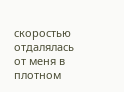скоростью отдалялась от меня в плотном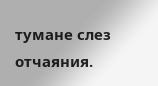тумане слез отчаяния.